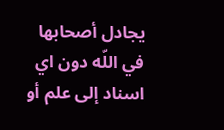يجادل أصحابها في اللّه دون اي اسناد إلى علم أو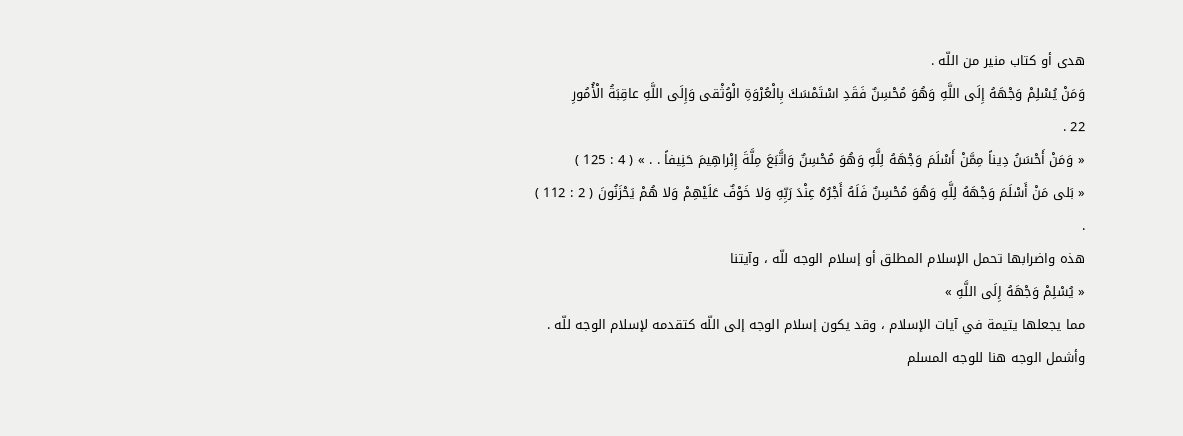هدى أو كتاب منير من اللّه .
وَمَنْ يُسْلِمْ وَجْهَهُ إِلَى اللَّهِ وَهُوَ مُحْسِنٌ فَقَدِ اسْتَمْسَكَ بِالْعُرْوَةِ الْوُثْقى وَإِلَى اللَّهِ عاقِبَةُ الْأُمُورِ
22 .
« وَمَنْ أَحْسَنُ دِيناً مِمَّنْ أَسْلَمَ وَجْهَهُ لِلَّهِ وَهُوَ مُحْسِنٌ وَاتَّبَعَ مِلَّةَ إِبْراهِيمَ حَنِيفاً . . » ( 4 : 125 )
« بَلى مَنْ أَسْلَمَ وَجْهَهُ لِلَّهِ وَهُوَ مُحْسِنٌ فَلَهُ أَجْرُهُ عِنْدَ رَبِّهِ وَلا خَوْفٌ عَلَيْهِمْ وَلا هُمْ يَحْزَنُونَ ( 2 : 112 )
.
هذه واضرابها تحمل الإسلام المطلق أو إسلام الوجه للّه ، وآيتنا
« يُسْلِمْ وَجْهَهُ إِلَى اللَّهِ »
مما يجعلها يتيمة في آيات الإسلام ، وقد يكون إسلام الوجه إلى اللّه كتقدمه لإسلام الوجه للّه .
وأشمل الوجه هنا للوجه المسلم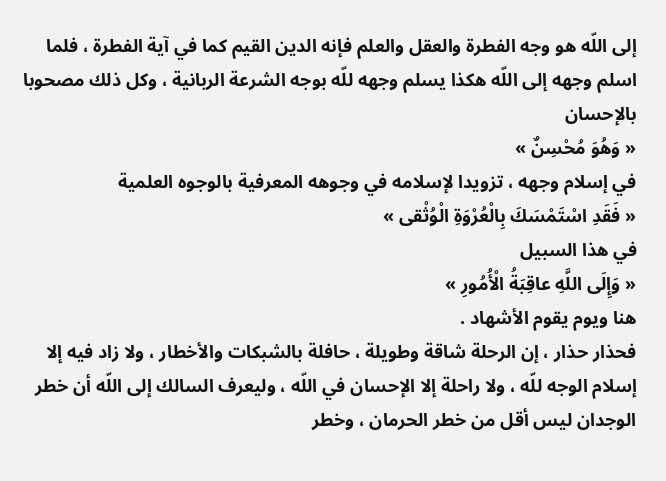إلى اللّه هو وجه الفطرة والعقل والعلم فإنه الدين القيم كما في آية الفطرة ، فلما اسلم وجهه إلى اللّه هكذا يسلم وجهه للّه بوجه الشرعة الربانية ، وكل ذلك مصحوبا بالإحسان
« وَهُوَ مُحْسِنٌ »
في إسلام وجهه ، تزويدا لإسلامه في وجوهه المعرفية بالوجوه العلمية
« فَقَدِ اسْتَمْسَكَ بِالْعُرْوَةِ الْوُثْقى »
في هذا السبيل
« وَإِلَى اللَّهِ عاقِبَةُ الْأُمُورِ »
هنا ويوم يقوم الأشهاد .
فحذار حذار ، إن الرحلة شاقة وطويلة ، حافلة بالشبكات والأخطار ، ولا زاد فيه إلا إسلام الوجه للّه ، ولا راحلة إلا الإحسان في اللّه ، وليعرف السالك إلى اللّه أن خطر الوجدان ليس أقل من خطر الحرمان ، وخطر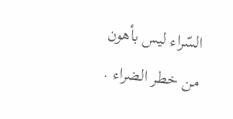السّراء ليس بأهون من خطر الضراء .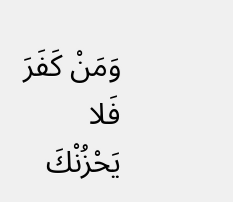وَمَنْ كَفَرَ فَلا يَحْزُنْكَ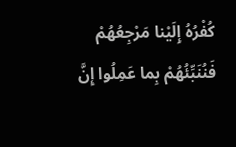كُفْرُهُ إِلَيْنا مَرْجِعُهُمْ فَنُنَبِّئُهُمْ بِما عَمِلُوا إِنَّ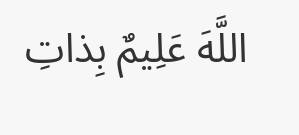اللَّهَ عَلِيمٌ بِذاتِ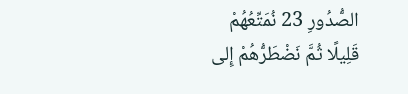الصُّدُورِ 23 نُمَتِّعُهُمْ قَلِيلًا ثُمَّ نَضْطَرُّهُمْ إِلى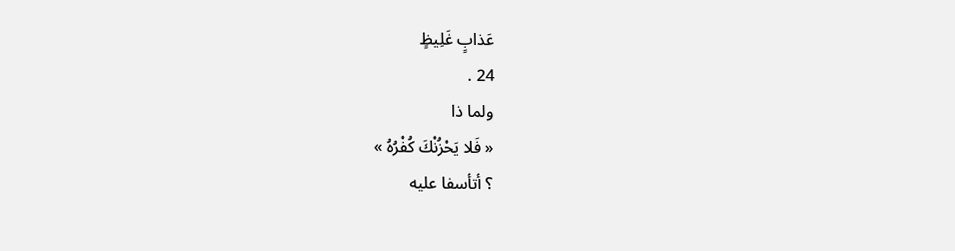عَذابٍ غَلِيظٍ
24 .
ولما ذا
« فَلا يَحْزُنْكَ كُفْرُهُ »
؟ أتأسفا عليه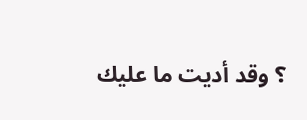؟ وقد أديت ما عليك